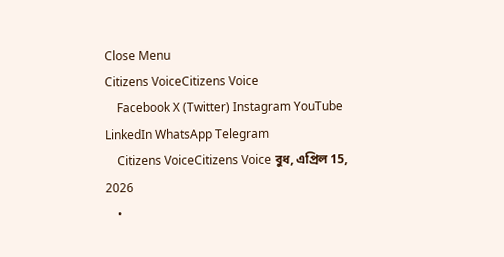Close Menu
Citizens VoiceCitizens Voice
    Facebook X (Twitter) Instagram YouTube LinkedIn WhatsApp Telegram
    Citizens VoiceCitizens Voice বুধ, এপ্রিল 15, 2026
    •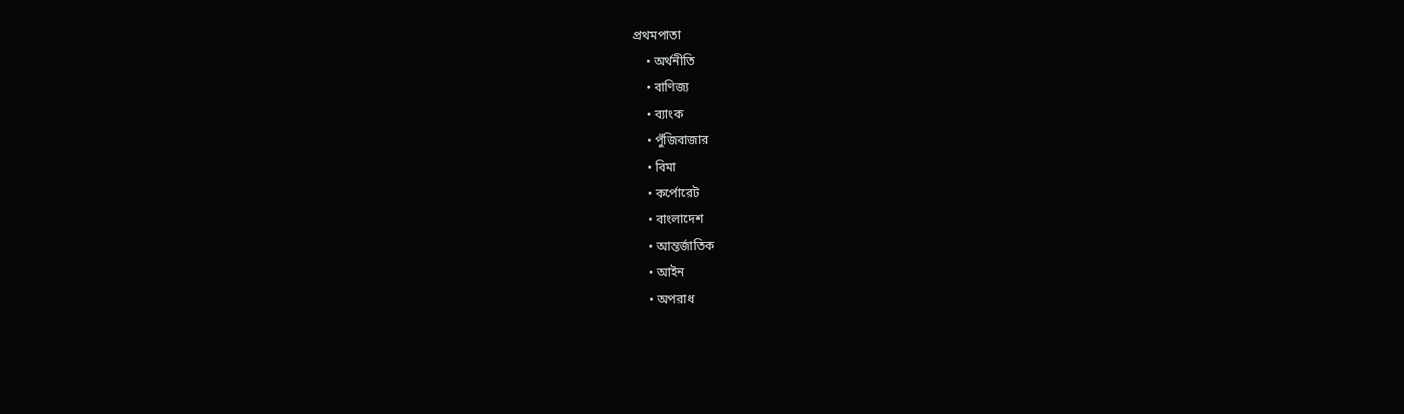প্রথমপাতা
    • অর্থনীতি
    • বাণিজ্য
    • ব্যাংক
    • পুঁজিবাজার
    • বিমা
    • কর্পোরেট
    • বাংলাদেশ
    • আন্তর্জাতিক
    • আইন
    • অপরাধ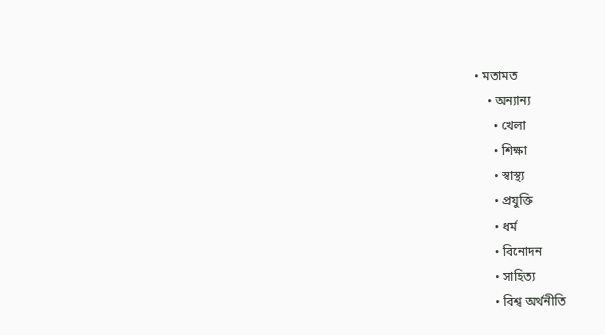• মতামত
    • অন্যান্য
      • খেলা
      • শিক্ষা
      • স্বাস্থ্য
      • প্রযুক্তি
      • ধর্ম
      • বিনোদন
      • সাহিত্য
      • বিশ্ব অর্থনীতি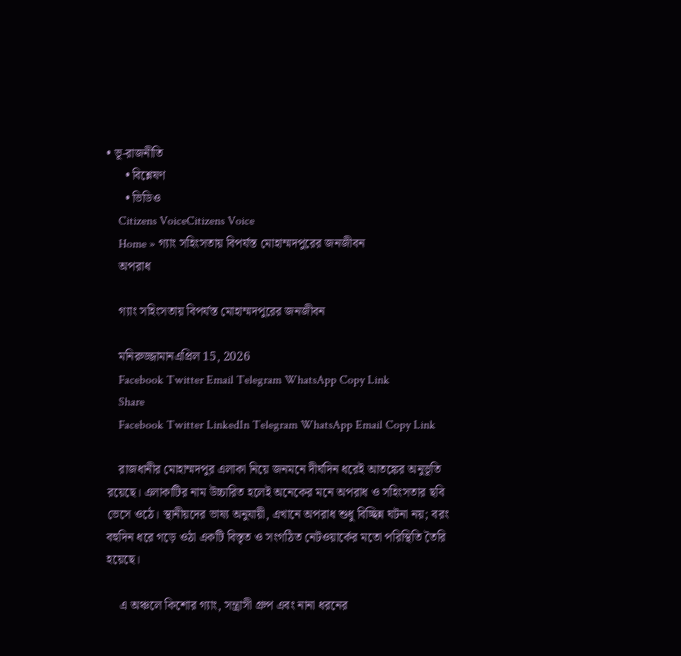• ভূ-রাজনীতি
      • বিশ্লেষণ
      • ভিডিও
    Citizens VoiceCitizens Voice
    Home » গ্যাং সহিংসতায় বিপর্যস্ত মোহাম্মদপুরের জনজীবন
    অপরাধ

    গ্যাং সহিংসতায় বিপর্যস্ত মোহাম্মদপুরের জনজীবন

    মনিরুজ্জামানএপ্রিল 15, 2026
    Facebook Twitter Email Telegram WhatsApp Copy Link
    Share
    Facebook Twitter LinkedIn Telegram WhatsApp Email Copy Link

    রাজধানীর মোহাম্মদপুর এলাকা নিয়ে জনমনে দীর্ঘদিন ধরেই আতঙ্কের অনুভূতি রয়েছে। এলাকাটির নাম উচ্চারিত হলেই অনেকের মনে অপরাধ ও সহিংসতার ছবি ভেসে ওঠে। স্থানীয়দের ভাষ্য অনুযায়ী, এখানে অপরাধ শুধু বিচ্ছিন্ন ঘটনা নয়; বরং বহুদিন ধরে গড়ে ওঠা একটি বিস্তৃত ও সংগঠিত নেটওয়ার্কের মতো পরিস্থিতি তৈরি হয়েছে।

    এ অঞ্চলে কিশোর গ্যাং, সন্ত্রাসী গ্রুপ এবং নানা ধরনের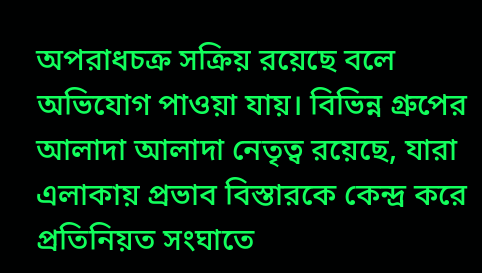অপরাধচক্র সক্রিয় রয়েছে বলে অভিযোগ পাওয়া যায়। বিভিন্ন গ্রুপের আলাদা আলাদা নেতৃত্ব রয়েছে, যারা এলাকায় প্রভাব বিস্তারকে কেন্দ্র করে প্রতিনিয়ত সংঘাতে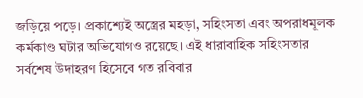জড়িয়ে পড়ে। প্রকাশ্যেই অস্ত্রের মহড়া, সহিংসতা এবং অপরাধমূলক কর্মকাণ্ড ঘটার অভিযোগও রয়েছে। এই ধারাবাহিক সহিংসতার সর্বশেষ উদাহরণ হিসেবে গত রবিবার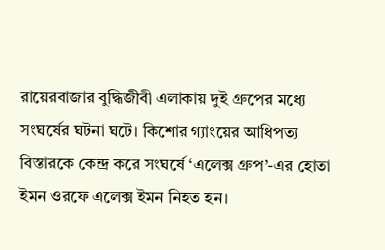রায়েরবাজার বুদ্ধিজীবী এলাকায় দুই গ্রুপের মধ্যে সংঘর্ষের ঘটনা ঘটে। কিশোর গ্যাংয়ের আধিপত্য বিস্তারকে কেন্দ্র করে সংঘর্ষে ‘এলেক্স গ্রুপ’-এর হোতা ইমন ওরফে এলেক্স ইমন নিহত হন।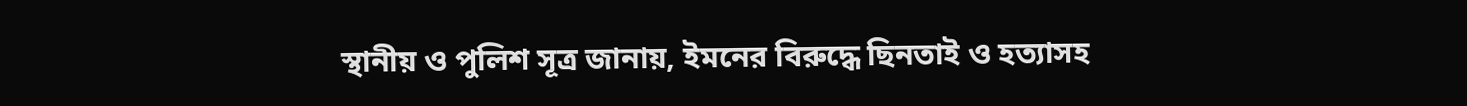স্থানীয় ও পুলিশ সূত্র জানায়, ইমনের বিরুদ্ধে ছিনতাই ও হত্যাসহ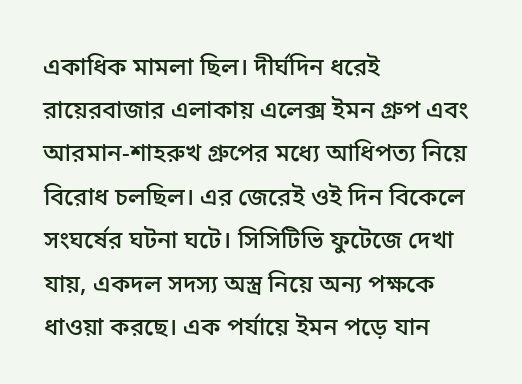একাধিক মামলা ছিল। দীর্ঘদিন ধরেই রায়েরবাজার এলাকায় এলেক্স ইমন গ্রুপ এবং আরমান-শাহরুখ গ্রুপের মধ্যে আধিপত্য নিয়ে বিরোধ চলছিল। এর জেরেই ওই দিন বিকেলে সংঘর্ষের ঘটনা ঘটে। সিসিটিভি ফুটেজে দেখা যায়, একদল সদস্য অস্ত্র নিয়ে অন্য পক্ষকে ধাওয়া করছে। এক পর্যায়ে ইমন পড়ে যান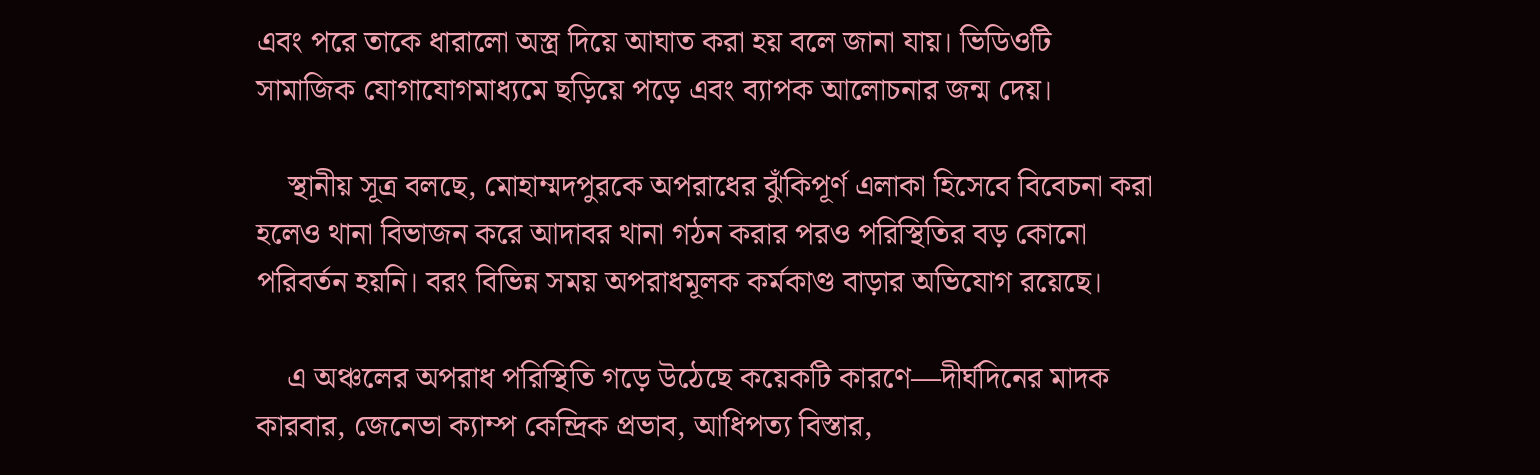এবং পরে তাকে ধারালো অস্ত্র দিয়ে আঘাত করা হয় বলে জানা যায়। ভিডিওটি সামাজিক যোগাযোগমাধ্যমে ছড়িয়ে পড়ে এবং ব্যাপক আলোচনার জন্ম দেয়।

    স্থানীয় সূত্র বলছে, মোহাম্মদপুরকে অপরাধের ঝুঁকিপূর্ণ এলাকা হিসেবে বিবেচনা করা হলেও থানা বিভাজন করে আদাবর থানা গঠন করার পরও পরিস্থিতির বড় কোনো পরিবর্তন হয়নি। বরং বিভিন্ন সময় অপরাধমূলক কর্মকাণ্ড বাড়ার অভিযোগ রয়েছে।

    এ অঞ্চলের অপরাধ পরিস্থিতি গড়ে উঠেছে কয়েকটি কারণে—দীর্ঘদিনের মাদক কারবার, জেনেভা ক্যাম্প কেন্দ্রিক প্রভাব, আধিপত্য বিস্তার,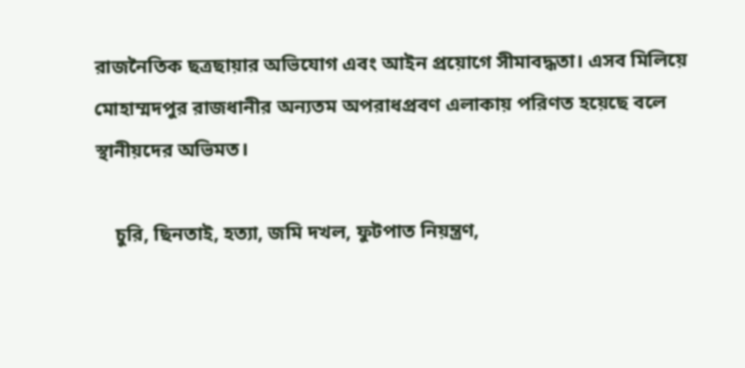রাজনৈতিক ছত্রছায়ার অভিযোগ এবং আইন প্রয়োগে সীমাবদ্ধতা। এসব মিলিয়ে মোহাম্মদপুর রাজধানীর অন্যতম অপরাধপ্রবণ এলাকায় পরিণত হয়েছে বলে স্থানীয়দের অভিমত।

    চুরি, ছিনতাই, হত্যা, জমি দখল, ফুটপাত নিয়ন্ত্রণ,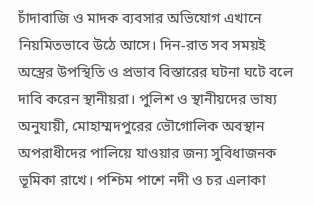চাঁদাবাজি ও মাদক ব্যবসার অভিযোগ এখানে নিয়মিতভাবে উঠে আসে। দিন-রাত সব সময়ই অস্ত্রের উপস্থিতি ও প্রভাব বিস্তারের ঘটনা ঘটে বলে দাবি করেন স্থানীয়রা। পুলিশ ও স্থানীয়দের ভাষ্য অনুযায়ী, মোহাম্মদপুরের ভৌগোলিক অবস্থান অপরাধীদের পালিয়ে যাওয়ার জন্য সুবিধাজনক ভূমিকা রাখে। পশ্চিম পাশে নদী ও চর এলাকা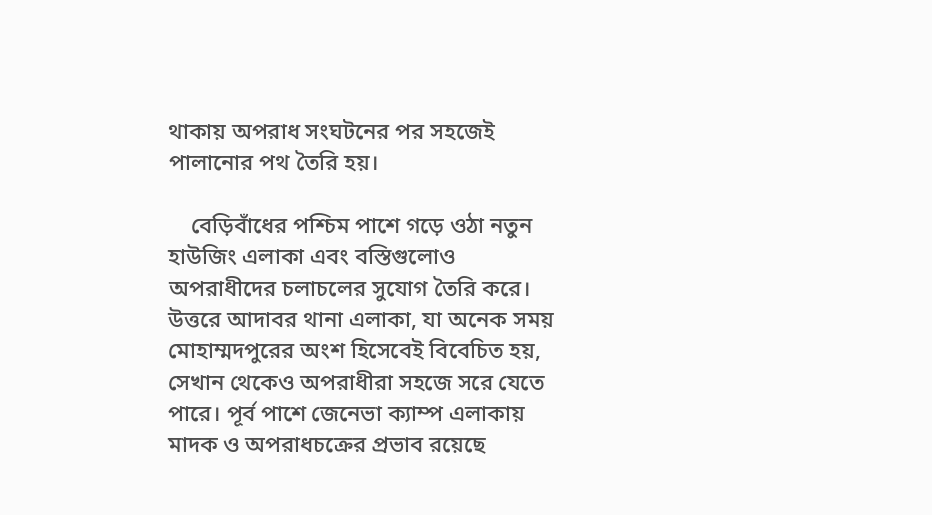থাকায় অপরাধ সংঘটনের পর সহজেই পালানোর পথ তৈরি হয়।

    বেড়িবাঁধের পশ্চিম পাশে গড়ে ওঠা নতুন হাউজিং এলাকা এবং বস্তিগুলোও অপরাধীদের চলাচলের সুযোগ তৈরি করে। উত্তরে আদাবর থানা এলাকা, যা অনেক সময় মোহাম্মদপুরের অংশ হিসেবেই বিবেচিত হয়, সেখান থেকেও অপরাধীরা সহজে সরে যেতে পারে। পূর্ব পাশে জেনেভা ক্যাম্প এলাকায় মাদক ও অপরাধচক্রের প্রভাব রয়েছে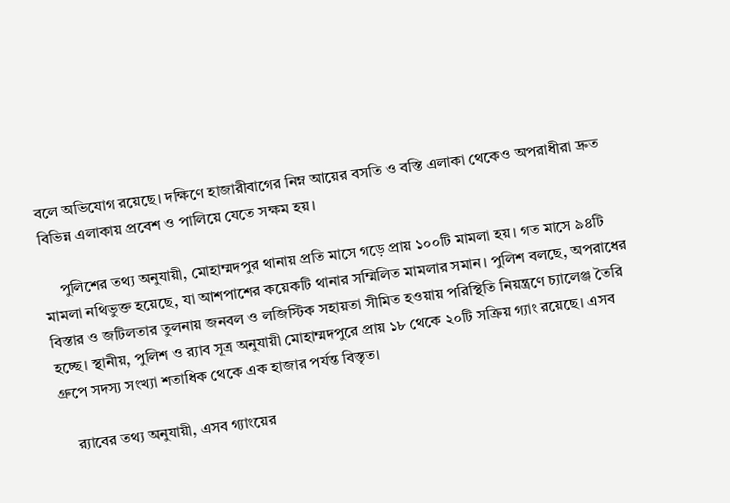বলে অভিযোগ রয়েছে। দক্ষিণে হাজারীবাগের নিম্ন আয়ের বসতি ও বস্তি এলাকা থেকেও অপরাধীরা দ্রুত বিভিন্ন এলাকায় প্রবেশ ও পালিয়ে যেতে সক্ষম হয়।

    পুলিশের তথ্য অনুযায়ী, মোহাম্মদপুর থানায় প্রতি মাসে গড়ে প্রায় ১০০টি মামলা হয়। গত মাসে ৯৪টি মামলা নথিভুক্ত হয়েছে, যা আশপাশের কয়েকটি থানার সম্মিলিত মামলার সমান। পুলিশ বলছে, অপরাধের বিস্তার ও জটিলতার তুলনায় জনবল ও লজিস্টিক সহায়তা সীমিত হওয়ায় পরিস্থিতি নিয়ন্ত্রণে চ্যালেঞ্জ তৈরি হচ্ছে। স্থানীয়, পুলিশ ও র‌্যাব সূত্র অনুযায়ী মোহাম্মদপুরে প্রায় ১৮ থেকে ২০টি সক্রিয় গ্যাং রয়েছে। এসব গ্রুপে সদস্য সংখ্যা শতাধিক থেকে এক হাজার পর্যন্ত বিস্তৃত।

    র‌্যাবের তথ্য অনুযায়ী, এসব গ্যাংয়ের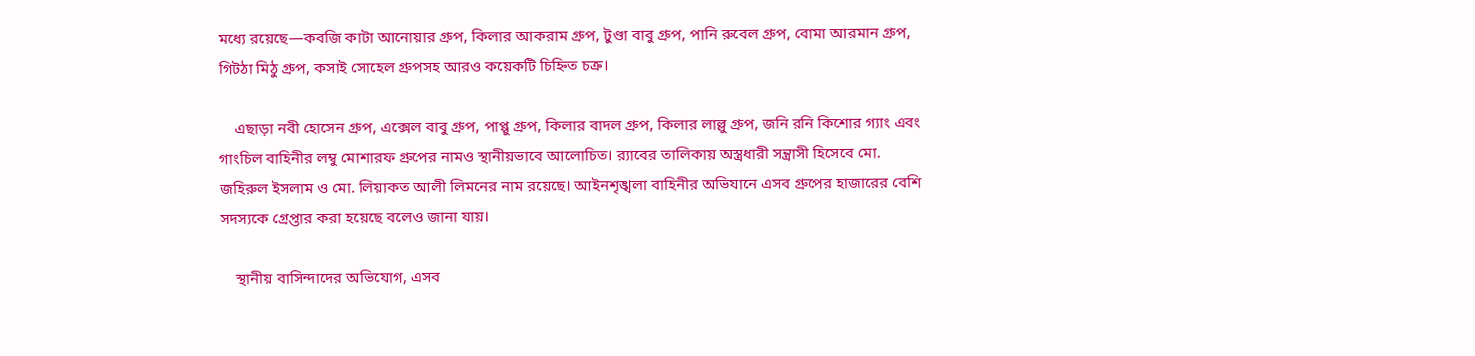মধ্যে রয়েছে—কবজি কাটা আনোয়ার গ্রুপ, কিলার আকরাম গ্রুপ, টুণ্ডা বাবু গ্রুপ, পানি রুবেল গ্রুপ, বোমা আরমান গ্রুপ, গিটঠা মিঠু গ্রুপ, কসাই সোহেল গ্রুপসহ আরও কয়েকটি চিহ্নিত চক্র।

    এছাড়া নবী হোসেন গ্রুপ, এক্সেল বাবু গ্রুপ, পাপ্পু গ্রুপ, কিলার বাদল গ্রুপ, কিলার লাল্লু গ্রুপ, জনি রনি কিশোর গ্যাং এবং গাংচিল বাহিনীর লম্বু মোশারফ গ্রুপের নামও স্থানীয়ভাবে আলোচিত। র‌্যাবের তালিকায় অস্ত্রধারী সন্ত্রাসী হিসেবে মো. জহিরুল ইসলাম ও মো. লিয়াকত আলী লিমনের নাম রয়েছে। আইনশৃঙ্খলা বাহিনীর অভিযানে এসব গ্রুপের হাজারের বেশি সদস্যকে গ্রেপ্তার করা হয়েছে বলেও জানা যায়।

    স্থানীয় বাসিন্দাদের অভিযোগ, এসব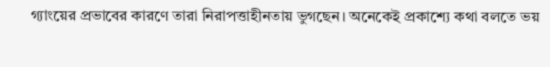গ্যাংয়ের প্রভাবের কারণে তারা নিরাপত্তাহীনতায় ভুগছেন। অনেকেই প্রকাশ্যে কথা বলতে ভয়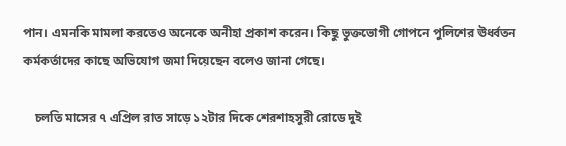পান। এমনকি মামলা করতেও অনেকে অনীহা প্রকাশ করেন। কিছু ভুক্তভোগী গোপনে পুলিশের ঊর্ধ্বতন কর্মকর্তাদের কাছে অভিযোগ জমা দিয়েছেন বলেও জানা গেছে।

    চলতি মাসের ৭ এপ্রিল রাত সাড়ে ১২টার দিকে শেরশাহসুরী রোডে দুই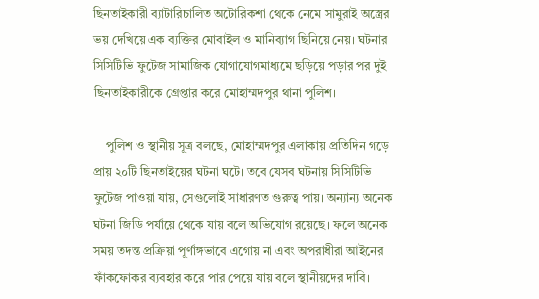ছিনতাইকারী ব্যাটারিচালিত অটোরিকশা থেকে নেমে সামুরাই অস্ত্রের ভয় দেখিয়ে এক ব্যক্তির মোবাইল ও মানিব্যাগ ছিনিয়ে নেয়। ঘটনার সিসিটিভি ফুটেজ সামাজিক যোগাযোগমাধ্যমে ছড়িয়ে পড়ার পর দুই ছিনতাইকারীকে গ্রেপ্তার করে মোহাম্মদপুর থানা পুলিশ।

    পুলিশ ও স্থানীয় সূত্র বলছে, মোহাম্মদপুর এলাকায় প্রতিদিন গড়ে প্রায় ২০টি ছিনতাইয়ের ঘটনা ঘটে। তবে যেসব ঘটনায় সিসিটিভি ফুটেজ পাওয়া যায়, সেগুলোই সাধারণত গুরুত্ব পায়। অন্যান্য অনেক ঘটনা জিডি পর্যায়ে থেকে যায় বলে অভিযোগ রয়েছে। ফলে অনেক সময় তদন্ত প্রক্রিয়া পূর্ণাঙ্গভাবে এগোয় না এবং অপরাধীরা আইনের ফাঁকফোকর ব্যবহার করে পার পেয়ে যায় বলে স্থানীয়দের দাবি।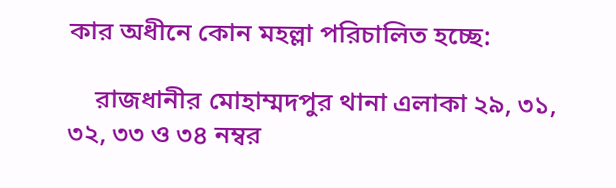কার অধীনে কোন মহল্লা পরিচালিত হচ্ছে:

    রাজধানীর মোহাম্মদপুর থানা এলাকা ২৯, ৩১, ৩২, ৩৩ ও ৩৪ নম্বর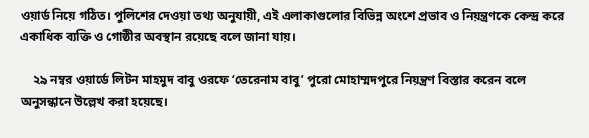ওয়ার্ড নিয়ে গঠিত। পুলিশের দেওয়া তথ্য অনুযায়ী, এই এলাকাগুলোর বিভিন্ন অংশে প্রভাব ও নিয়ন্ত্রণকে কেন্দ্র করে একাধিক ব্যক্তি ও গোষ্ঠীর অবস্থান রয়েছে বলে জানা যায়।

    ২৯ নম্বর ওয়ার্ডে লিটন মাহমুদ বাবু ওরফে ‘তেরেনাম বাবু’ পুরো মোহাম্মদপুরে নিয়ন্ত্রণ বিস্তার করেন বলে অনুসন্ধানে উল্লেখ করা হয়েছে।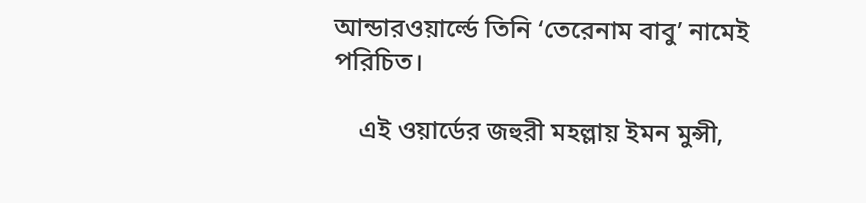আন্ডারওয়ার্ল্ডে তিনি ‘তেরেনাম বাবু’ নামেই পরিচিত।

    এই ওয়ার্ডের জহুরী মহল্লায় ইমন মুন্সী,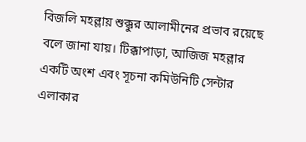বিজলি মহল্লায় শুক্কুর আলামীনের প্রভাব রয়েছে বলে জানা যায়। টিক্কাপাড়া, আজিজ মহল্লার একটি অংশ এবং সূচনা কমিউনিটি সেন্টার এলাকার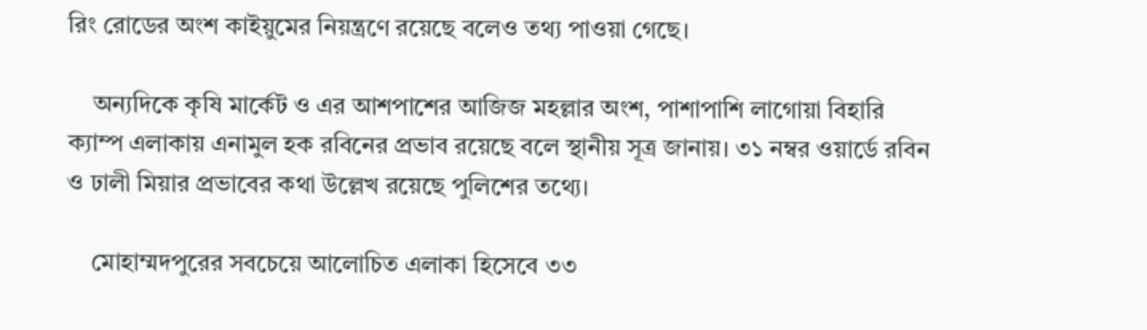রিং রোডের অংশ কাইয়ুমের নিয়ন্ত্রণে রয়েছে বলেও তথ্য পাওয়া গেছে।

    অন্যদিকে কৃষি মার্কেট ও এর আশপাশের আজিজ মহল্লার অংশ, পাশাপাশি লাগোয়া বিহারি ক্যাম্প এলাকায় এনামুল হক রবিনের প্রভাব রয়েছে বলে স্থানীয় সূত্র জানায়। ৩১ নম্বর ওয়ার্ডে রবিন ও ঢালী মিয়ার প্রভাবের কথা উল্লেখ রয়েছে পুলিশের তথ্যে।

    মোহাম্মদপুরের সবচেয়ে আলোচিত এলাকা হিসেবে ৩৩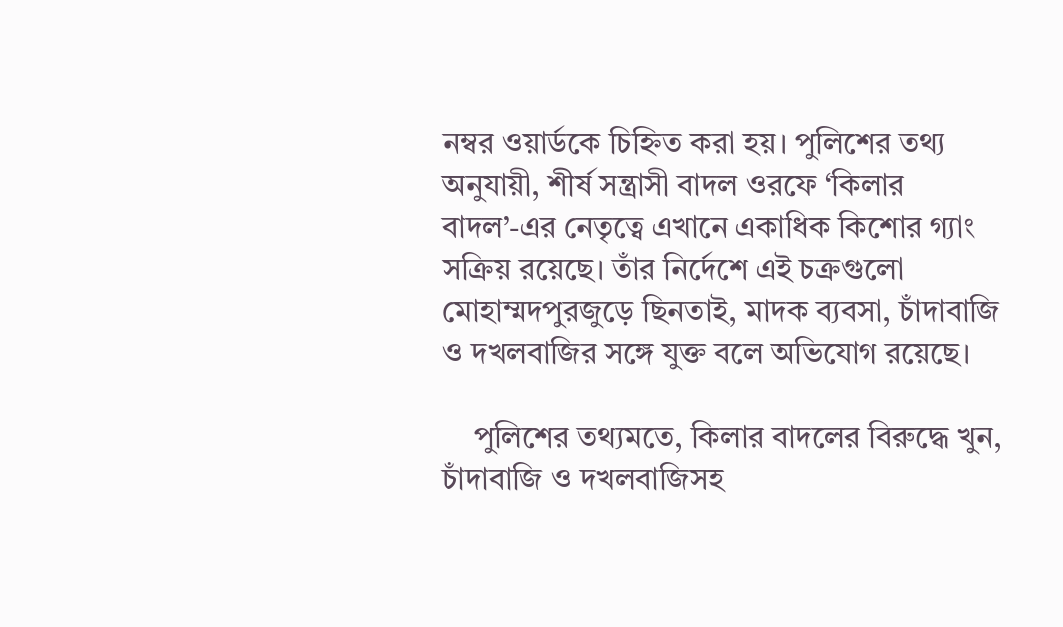নম্বর ওয়ার্ডকে চিহ্নিত করা হয়। পুলিশের তথ্য অনুযায়ী, শীর্ষ সন্ত্রাসী বাদল ওরফে ‘কিলার বাদল’-এর নেতৃত্বে এখানে একাধিক কিশোর গ্যাং সক্রিয় রয়েছে। তাঁর নির্দেশে এই চক্রগুলো মোহাম্মদপুরজুড়ে ছিনতাই, মাদক ব্যবসা, চাঁদাবাজি ও দখলবাজির সঙ্গে যুক্ত বলে অভিযোগ রয়েছে।

    পুলিশের তথ্যমতে, কিলার বাদলের বিরুদ্ধে খুন, চাঁদাবাজি ও দখলবাজিসহ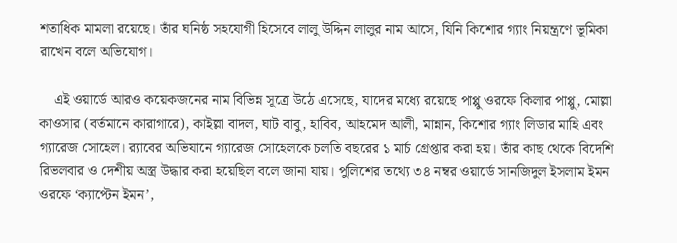শতাধিক মামলা রয়েছে। তাঁর ঘনিষ্ঠ সহযোগী হিসেবে লালু উদ্দিন লালুর নাম আসে, যিনি কিশোর গ্যাং নিয়ন্ত্রণে ভূমিকা রাখেন বলে অভিযোগ।

    এই ওয়ার্ডে আরও কয়েকজনের নাম বিভিন্ন সূত্রে উঠে এসেছে, যাদের মধ্যে রয়েছে পাপ্পু ওরফে কিলার পাপ্পু, মোল্লা কাওসার (বর্তমানে কারাগারে), কাইল্লা বাদল, ঘাট বাবু, হাবিব, আহমেদ আলী, মান্নান, কিশোর গ্যাং লিডার মাহি এবং গ্যারেজ সোহেল। র‌্যাবের অভিযানে গ্যারেজ সোহেলকে চলতি বছরের ১ মার্চ গ্রেপ্তার করা হয়। তাঁর কাছ থেকে বিদেশি রিভলবার ও দেশীয় অস্ত্র উদ্ধার করা হয়েছিল বলে জানা যায়। পুলিশের তথ্যে ৩৪ নম্বর ওয়ার্ডে সানজিদুল ইসলাম ইমন ওরফে ‘ক্যাপ্টেন ইমন’,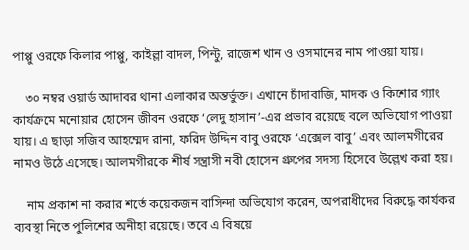পাপ্পু ওরফে কিলার পাপ্পু, কাইল্লা বাদল, পিন্টু, রাজেশ খান ও ওসমানের নাম পাওয়া যায়।

    ৩০ নম্বর ওয়ার্ড আদাবর থানা এলাকার অন্তর্ভুক্ত। এখানে চাঁদাবাজি, মাদক ও কিশোর গ্যাং কার্যক্রমে মনোয়ার হোসেন জীবন ওরফে ‘লেদু হাসান’-এর প্রভাব রয়েছে বলে অভিযোগ পাওয়া যায়। এ ছাড়া সজিব আহম্মেদ রানা, ফরিদ উদ্দিন বাবু ওরফে ‘এক্সেল বাবু’ এবং আলমগীরের নামও উঠে এসেছে। আলমগীরকে শীর্ষ সন্ত্রাসী নবী হোসেন গ্রুপের সদস্য হিসেবে উল্লেখ করা হয়।

    নাম প্রকাশ না করার শর্তে কয়েকজন বাসিন্দা অভিযোগ করেন, অপরাধীদের বিরুদ্ধে কার্যকর ব্যবস্থা নিতে পুলিশের অনীহা রয়েছে। তবে এ বিষয়ে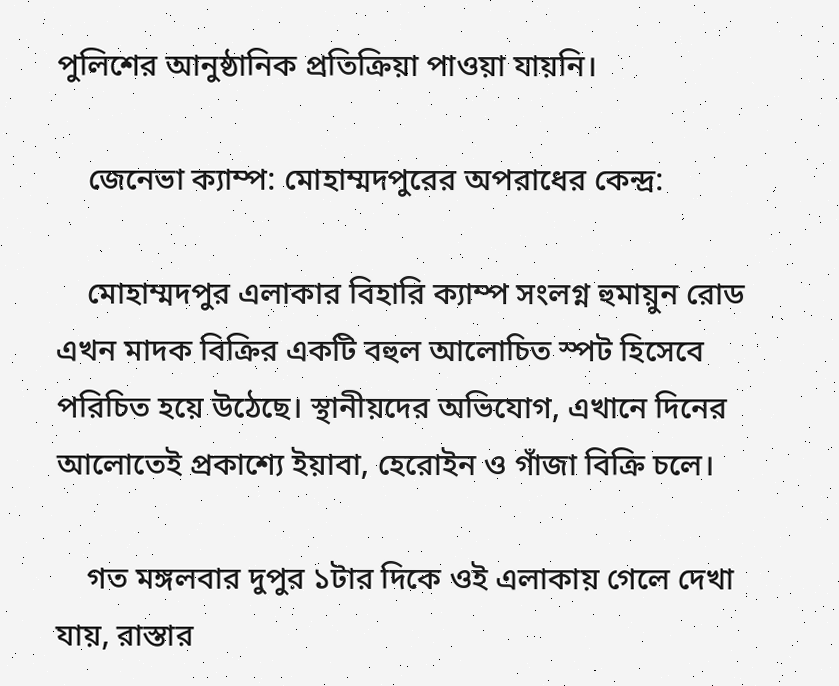পুলিশের আনুষ্ঠানিক প্রতিক্রিয়া পাওয়া যায়নি।

    জেনেভা ক্যাম্প: মোহাম্মদপুরের অপরাধের কেন্দ্র:

    মোহাম্মদপুর এলাকার বিহারি ক্যাম্প সংলগ্ন হুমায়ুন রোড এখন মাদক বিক্রির একটি বহুল আলোচিত স্পট হিসেবে পরিচিত হয়ে উঠেছে। স্থানীয়দের অভিযোগ, এখানে দিনের আলোতেই প্রকাশ্যে ইয়াবা, হেরোইন ও গাঁজা বিক্রি চলে।

    গত মঙ্গলবার দুপুর ১টার দিকে ওই এলাকায় গেলে দেখা যায়, রাস্তার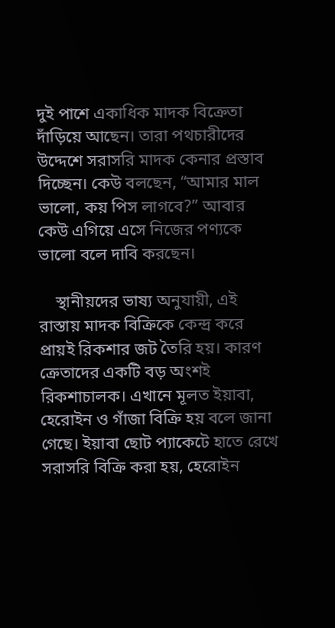দুই পাশে একাধিক মাদক বিক্রেতা দাঁড়িয়ে আছেন। তারা পথচারীদের উদ্দেশে সরাসরি মাদক কেনার প্রস্তাব দিচ্ছেন। কেউ বলছেন, “আমার মাল ভালো, কয় পিস লাগবে?” আবার কেউ এগিয়ে এসে নিজের পণ্যকে ভালো বলে দাবি করছেন।

    স্থানীয়দের ভাষ্য অনুযায়ী, এই রাস্তায় মাদক বিক্রিকে কেন্দ্র করে প্রায়ই রিকশার জট তৈরি হয়। কারণ ক্রেতাদের একটি বড় অংশই রিকশাচালক। এখানে মূলত ইয়াবা, হেরোইন ও গাঁজা বিক্রি হয় বলে জানা গেছে। ইয়াবা ছোট প্যাকেটে হাতে রেখে সরাসরি বিক্রি করা হয়, হেরোইন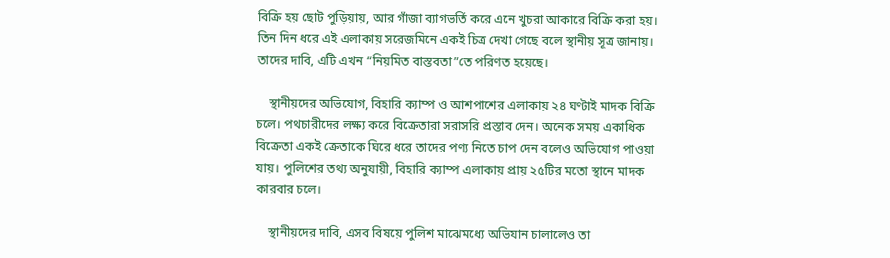বিক্রি হয় ছোট পুড়িয়ায়, আর গাঁজা ব্যাগভর্তি করে এনে খুচরা আকারে বিক্রি করা হয়। তিন দিন ধরে এই এলাকায় সরেজমিনে একই চিত্র দেখা গেছে বলে স্থানীয় সূত্র জানায়। তাদের দাবি, এটি এখন “নিয়মিত বাস্তবতা”তে পরিণত হয়েছে।

    স্থানীয়দের অভিযোগ, বিহারি ক্যাম্প ও আশপাশের এলাকায় ২৪ ঘণ্টাই মাদক বিক্রি চলে। পথচারীদের লক্ষ্য করে বিক্রেতারা সরাসরি প্রস্তাব দেন। অনেক সময় একাধিক বিক্রেতা একই ক্রেতাকে ঘিরে ধরে তাদের পণ্য নিতে চাপ দেন বলেও অভিযোগ পাওয়া যায়। পুলিশের তথ্য অনুযায়ী, বিহারি ক্যাম্প এলাকায় প্রায় ২৫টির মতো স্থানে মাদক কারবার চলে।

    স্থানীয়দের দাবি, এসব বিষয়ে পুলিশ মাঝেমধ্যে অভিযান চালালেও তা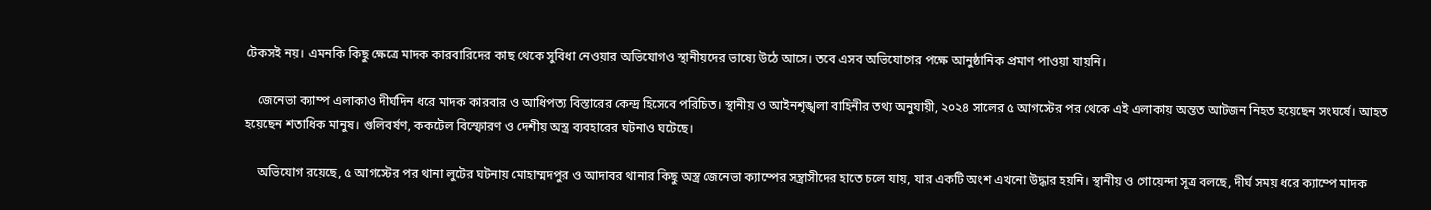টেকসই নয়। এমনকি কিছু ক্ষেত্রে মাদক কারবারিদের কাছ থেকে সুবিধা নেওয়ার অভিযোগও স্থানীয়দের ভাষ্যে উঠে আসে। তবে এসব অভিযোগের পক্ষে আনুষ্ঠানিক প্রমাণ পাওয়া যায়নি।

    জেনেভা ক্যাম্প এলাকাও দীর্ঘদিন ধরে মাদক কারবার ও আধিপত্য বিস্তারের কেন্দ্র হিসেবে পরিচিত। স্থানীয় ও আইনশৃঙ্খলা বাহিনীর তথ্য অনুযায়ী, ২০২৪ সালের ৫ আগস্টের পর থেকে এই এলাকায় অন্তত আটজন নিহত হয়েছেন সংঘর্ষে। আহত হয়েছেন শতাধিক মানুষ। গুলিবর্ষণ, ককটেল বিস্ফোরণ ও দেশীয় অস্ত্র ব্যবহারের ঘটনাও ঘটেছে।

    অভিযোগ রয়েছে, ৫ আগস্টের পর থানা লুটের ঘটনায় মোহাম্মদপুর ও আদাবর থানার কিছু অস্ত্র জেনেভা ক্যাম্পের সন্ত্রাসীদের হাতে চলে যায়, যার একটি অংশ এখনো উদ্ধার হয়নি। স্থানীয় ও গোয়েন্দা সূত্র বলছে, দীর্ঘ সময় ধরে ক্যাম্পে মাদক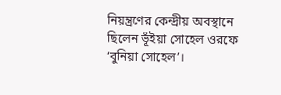নিয়ন্ত্রণের কেন্দ্রীয় অবস্থানে ছিলেন ভূঁইয়া সোহেল ওরফে ‘বুনিয়া সোহেল’।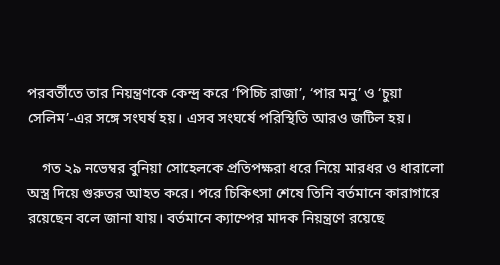পরবর্তীতে তার নিয়ন্ত্রণকে কেন্দ্র করে ‘পিচ্চি রাজা’, ‘পার মনু’ ও ‘চুয়া সেলিম’-এর সঙ্গে সংঘর্ষ হয়। এসব সংঘর্ষে পরিস্থিতি আরও জটিল হয়।

    গত ২৯ নভেম্বর বুনিয়া সোহেলকে প্রতিপক্ষরা ধরে নিয়ে মারধর ও ধারালো অস্ত্র দিয়ে গুরুতর আহত করে। পরে চিকিৎসা শেষে তিনি বর্তমানে কারাগারে রয়েছেন বলে জানা যায়। বর্তমানে ক্যাম্পের মাদক নিয়ন্ত্রণে রয়েছে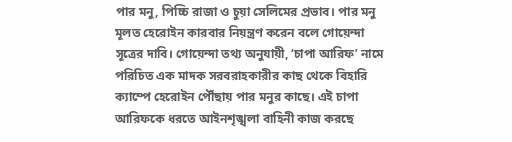পার মনু, পিচ্চি রাজা ও চুয়া সেলিমের প্রভাব। পার মনু মূলত হেরোইন কারবার নিয়ন্ত্রণ করেন বলে গোয়েন্দা সূত্রের দাবি। গোয়েন্দা তথ্য অনুযায়ী, ‘চাপা আরিফ’ নামে পরিচিত এক মাদক সরবরাহকারীর কাছ থেকে বিহারি ক্যাম্পে হেরোইন পৌঁছায় পার মনুর কাছে। এই চাপা আরিফকে ধরতে আইনশৃঙ্খলা বাহিনী কাজ করছে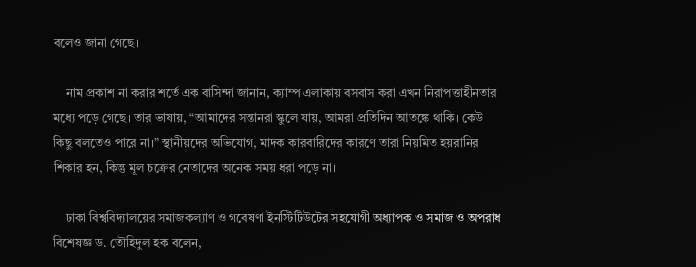বলেও জানা গেছে।

    নাম প্রকাশ না করার শর্তে এক বাসিন্দা জানান, ক্যাম্প এলাকায় বসবাস করা এখন নিরাপত্তাহীনতার মধ্যে পড়ে গেছে। তার ভাষায়, “আমাদের সন্তানরা স্কুলে যায়, আমরা প্রতিদিন আতঙ্কে থাকি। কেউ কিছু বলতেও পারে না।” স্থানীয়দের অভিযোগ, মাদক কারবারিদের কারণে তারা নিয়মিত হয়রানির শিকার হন, কিন্তু মূল চক্রের নেতাদের অনেক সময় ধরা পড়ে না।

    ঢাকা বিশ্ববিদ্যালয়ের সমাজকল্যাণ ও গবেষণা ইনস্টিটিউটের সহযোগী অধ্যাপক ও সমাজ ও অপরাধ বিশেষজ্ঞ ড. তৌহিদুল হক বলেন,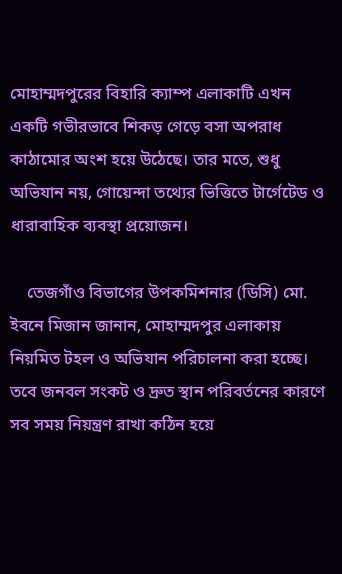মোহাম্মদপুরের বিহারি ক্যাম্প এলাকাটি এখন একটি গভীরভাবে শিকড় গেড়ে বসা অপরাধ কাঠামোর অংশ হয়ে উঠেছে। তার মতে, শুধু অভিযান নয়, গোয়েন্দা তথ্যের ভিত্তিতে টার্গেটেড ও ধারাবাহিক ব্যবস্থা প্রয়োজন।

    তেজগাঁও বিভাগের উপকমিশনার (ডিসি) মো. ইবনে মিজান জানান, মোহাম্মদপুর এলাকায় নিয়মিত টহল ও অভিযান পরিচালনা করা হচ্ছে। তবে জনবল সংকট ও দ্রুত স্থান পরিবর্তনের কারণে সব সময় নিয়ন্ত্রণ রাখা কঠিন হয়ে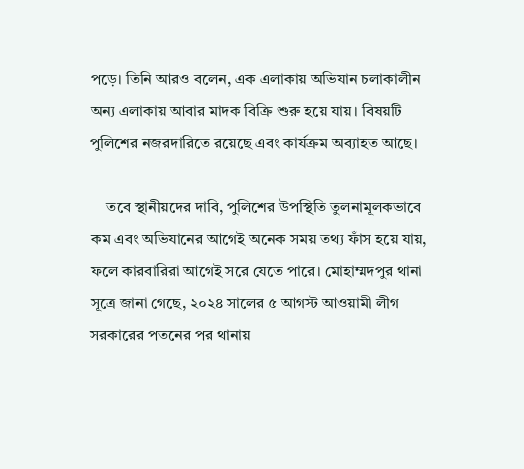পড়ে। তিনি আরও বলেন, এক এলাকায় অভিযান চলাকালীন অন্য এলাকায় আবার মাদক বিক্রি শুরু হয়ে যায়। বিষয়টি পুলিশের নজরদারিতে রয়েছে এবং কার্যক্রম অব্যাহত আছে।

    তবে স্থানীয়দের দাবি, পুলিশের উপস্থিতি তুলনামূলকভাবে কম এবং অভিযানের আগেই অনেক সময় তথ্য ফাঁস হয়ে যায়, ফলে কারবারিরা আগেই সরে যেতে পারে। মোহাম্মদপুর থানা সূত্রে জানা গেছে, ২০২৪ সালের ৫ আগস্ট আওয়ামী লীগ সরকারের পতনের পর থানায়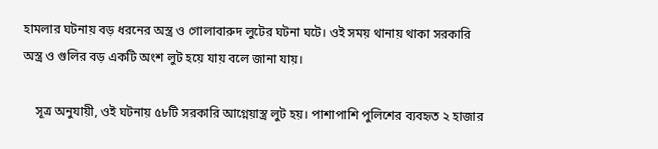হামলার ঘটনায় বড় ধরনের অস্ত্র ও গোলাবারুদ লুটের ঘটনা ঘটে। ওই সময় থানায় থাকা সরকারি অস্ত্র ও গুলির বড় একটি অংশ লুট হয়ে যায় বলে জানা যায়।

    সূত্র অনুযায়ী, ওই ঘটনায় ৫৮টি সরকারি আগ্নেয়াস্ত্র লুট হয়। পাশাপাশি পুলিশের ব্যবহৃত ২ হাজার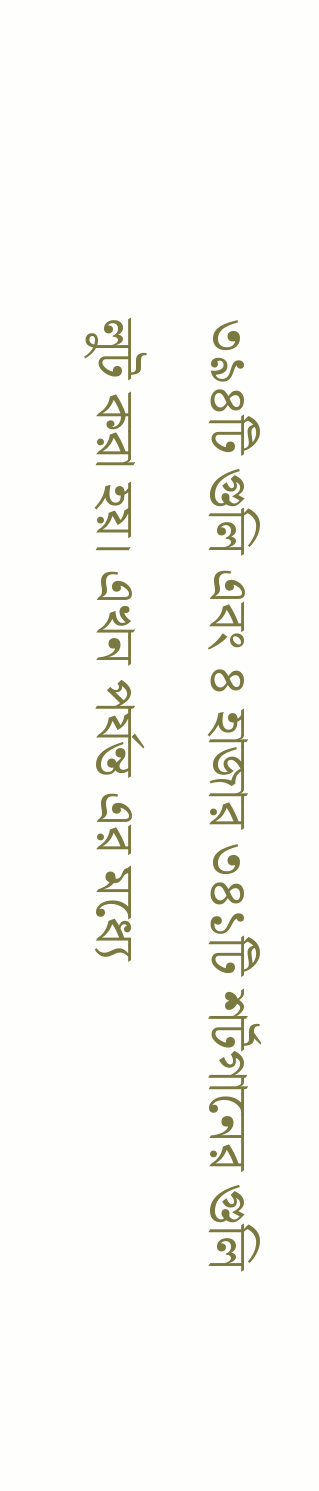৩৯৪টি গুলি এবং ৪ হাজার ৩৪১টি শর্টগানের গুলি লুট করা হয়। এখন পর্যন্ত এর মধ্যে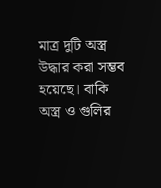মাত্র দুটি অস্ত্র উদ্ধার করা সম্ভব হয়েছে। বাকি অস্ত্র ও গুলির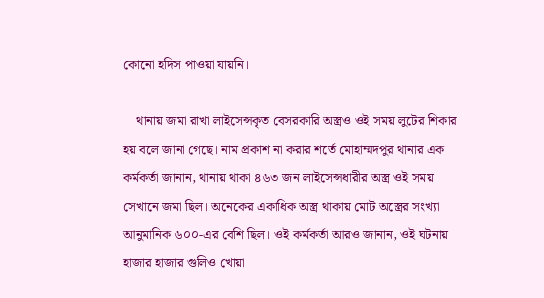কোনো হদিস পাওয়া যায়নি।

    থানায় জমা রাখা লাইসেন্সকৃত বেসরকারি অস্ত্রও ওই সময় লুটের শিকার হয় বলে জানা গেছে। নাম প্রকাশ না করার শর্তে মোহাম্মদপুর থানার এক কর্মকর্তা জানান, থানায় থাকা ৪৬৩ জন লাইসেন্সধারীর অস্ত্র ওই সময় সেখানে জমা ছিল। অনেকের একাধিক অস্ত্র থাকায় মোট অস্ত্রের সংখ্যা আনুমানিক ৬০০-এর বেশি ছিল। ওই কর্মকর্তা আরও জানান, ওই ঘটনায় হাজার হাজার গুলিও খোয়া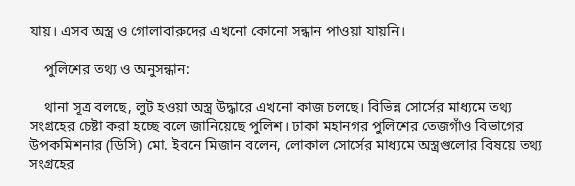যায়। এসব অস্ত্র ও গোলাবারুদের এখনো কোনো সন্ধান পাওয়া যায়নি।

    পুলিশের তথ্য ও অনুসন্ধান:

    থানা সূত্র বলছে, লুট হওয়া অস্ত্র উদ্ধারে এখনো কাজ চলছে। বিভিন্ন সোর্সের মাধ্যমে তথ্য সংগ্রহের চেষ্টা করা হচ্ছে বলে জানিয়েছে পুলিশ। ঢাকা মহানগর পুলিশের তেজগাঁও বিভাগের উপকমিশনার (ডিসি) মো. ইবনে মিজান বলেন, লোকাল সোর্সের মাধ্যমে অস্ত্রগুলোর বিষয়ে তথ্য সংগ্রহের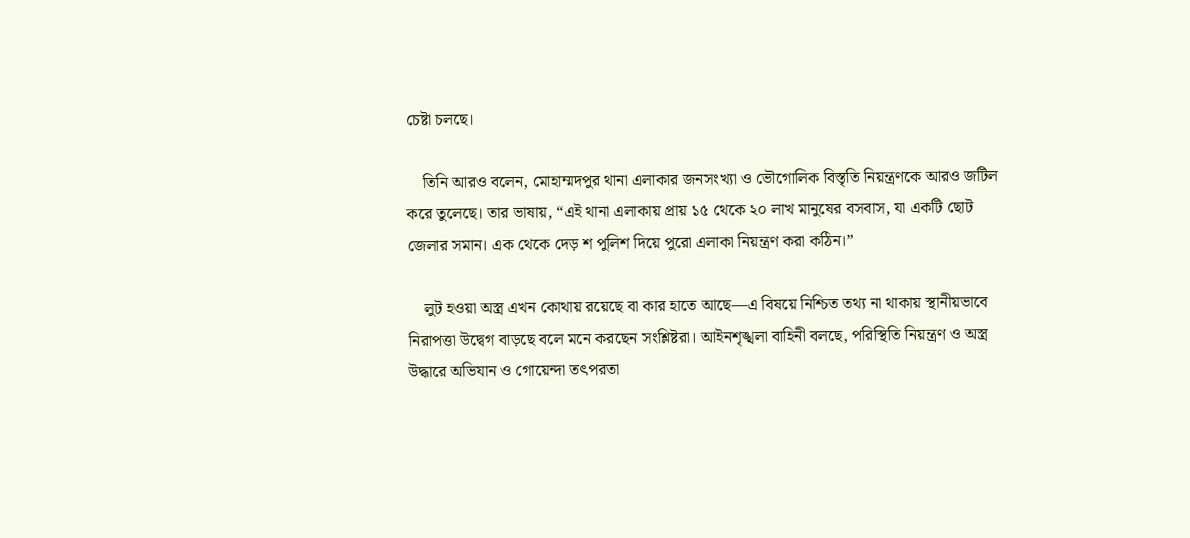চেষ্টা চলছে।

    তিনি আরও বলেন, মোহাম্মদপুর থানা এলাকার জনসংখ্যা ও ভৌগোলিক বিস্তৃতি নিয়ন্ত্রণকে আরও জটিল করে তুলেছে। তার ভাষায়, “এই থানা এলাকায় প্রায় ১৫ থেকে ২০ লাখ মানুষের বসবাস, যা একটি ছোট জেলার সমান। এক থেকে দেড় শ পুলিশ দিয়ে পুরো এলাকা নিয়ন্ত্রণ করা কঠিন।”

    লুট হওয়া অস্ত্র এখন কোথায় রয়েছে বা কার হাতে আছে—এ বিষয়ে নিশ্চিত তথ্য না থাকায় স্থানীয়ভাবে নিরাপত্তা উদ্বেগ বাড়ছে বলে মনে করছেন সংশ্লিষ্টরা। আইনশৃঙ্খলা বাহিনী বলছে, পরিস্থিতি নিয়ন্ত্রণ ও অস্ত্র উদ্ধারে অভিযান ও গোয়েন্দা তৎপরতা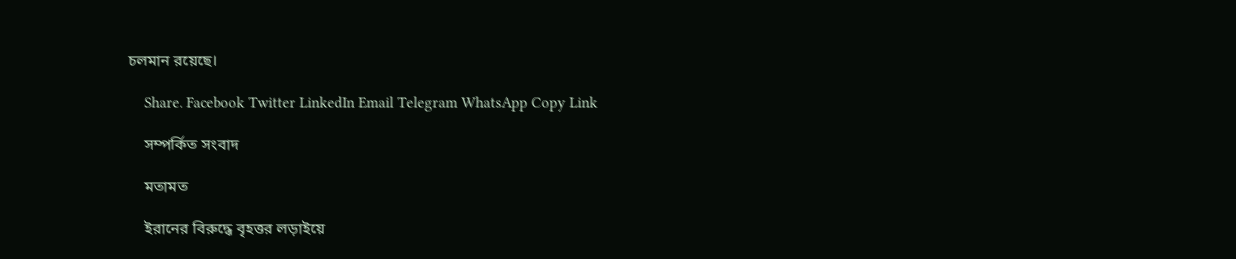চলমান রয়েছে।

    Share. Facebook Twitter LinkedIn Email Telegram WhatsApp Copy Link

    সম্পর্কিত সংবাদ

    মতামত

    ইরানের বিরুদ্ধে বৃহত্তর লড়াইয়ে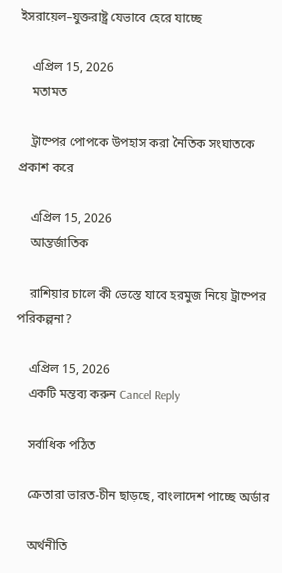ইসরায়েল–যুক্তরাষ্ট্র যেভাবে হেরে যাচ্ছে

    এপ্রিল 15, 2026
    মতামত

    ট্রাম্পের পোপকে উপহাস করা নৈতিক সংঘাতকে প্রকাশ করে

    এপ্রিল 15, 2026
    আন্তর্জাতিক

    রাশিয়ার চালে কী ভেস্তে যাবে হরমুজ নিয়ে ট্রাম্পের পরিকল্পনা?

    এপ্রিল 15, 2026
    একটি মন্তব্য করুন Cancel Reply

    সর্বাধিক পঠিত

    ক্রেতারা ভারত-চীন ছাড়ছে, বাংলাদেশ পাচ্ছে অর্ডার

    অর্থনীতি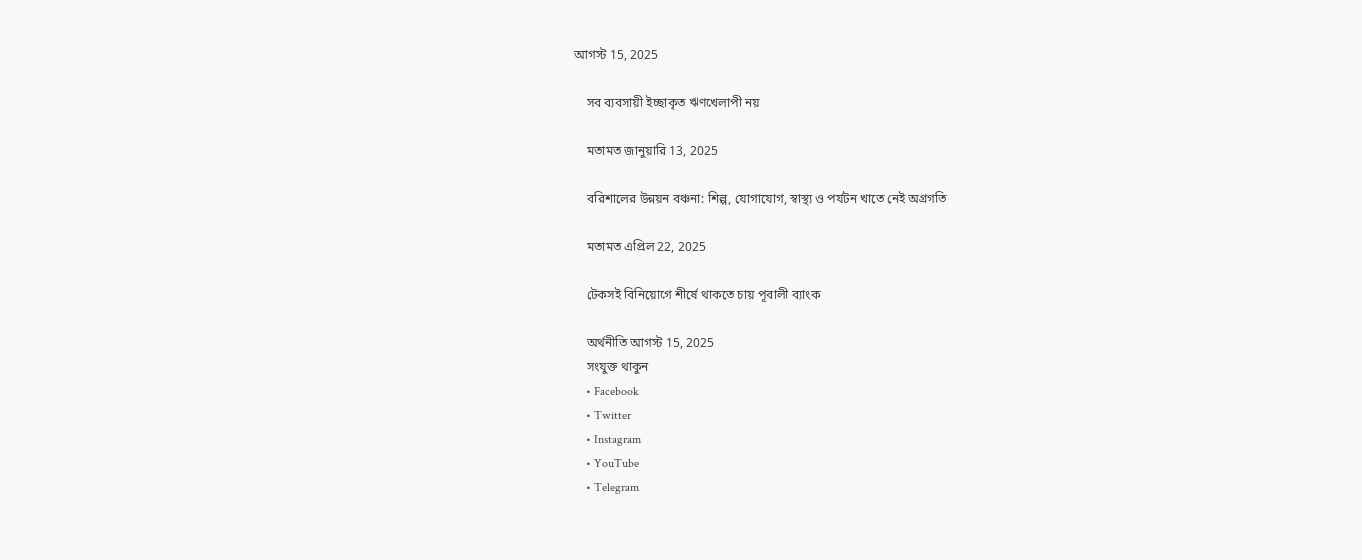আগস্ট 15, 2025

    সব ব্যবসায়ী ইচ্ছাকৃত ঋণখেলাপী নয়

    মতামত জানুয়ারি 13, 2025

    বরিশালের উন্নয়ন বঞ্চনা: শিল্প, যোগাযোগ, স্বাস্থ্য ও পর্যটন খাতে নেই অগ্রগতি

    মতামত এপ্রিল 22, 2025

    টেকসই বিনিয়োগে শীর্ষে থাকতে চায় পূবালী ব্যাংক

    অর্থনীতি আগস্ট 15, 2025
    সংযুক্ত থাকুন
    • Facebook
    • Twitter
    • Instagram
    • YouTube
    • Telegram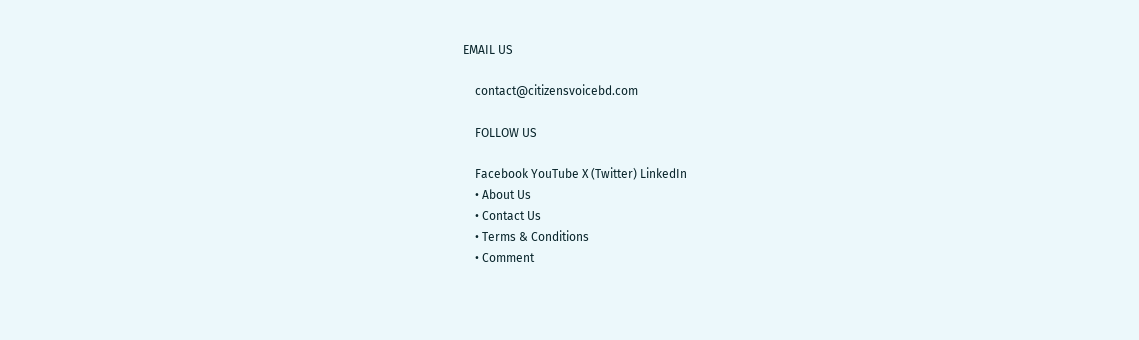EMAIL US

    contact@citizensvoicebd.com

    FOLLOW US

    Facebook YouTube X (Twitter) LinkedIn
    • About Us
    • Contact Us
    • Terms & Conditions
    • Comment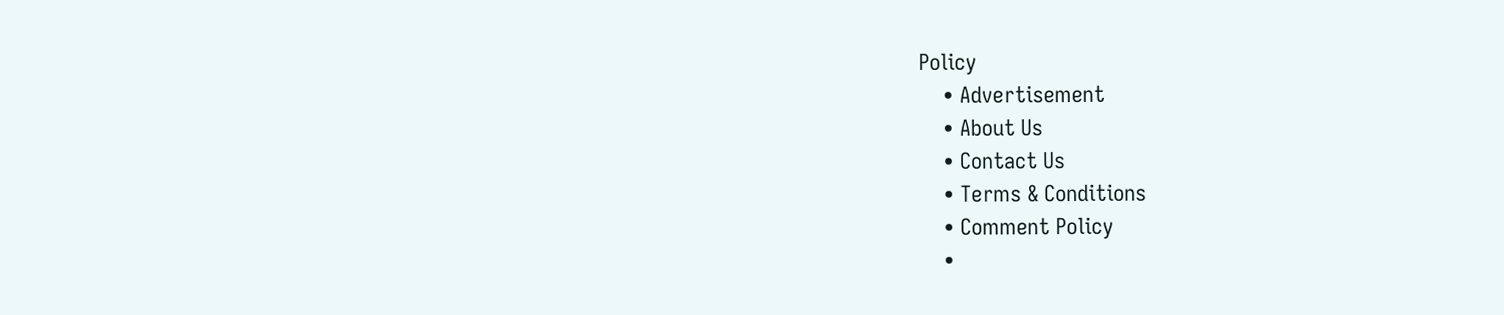Policy
    • Advertisement
    • About Us
    • Contact Us
    • Terms & Conditions
    • Comment Policy
    •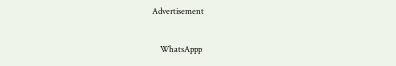Advertisement

    WhatsAppp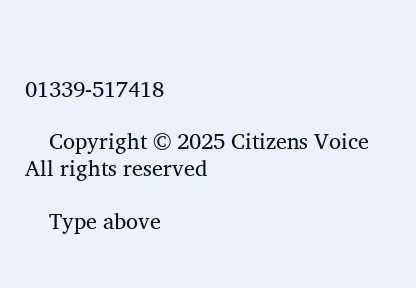01339-517418

    Copyright © 2025 Citizens Voice All rights reserved

    Type above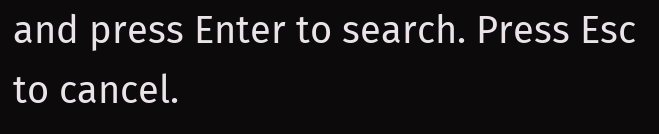and press Enter to search. Press Esc to cancel.